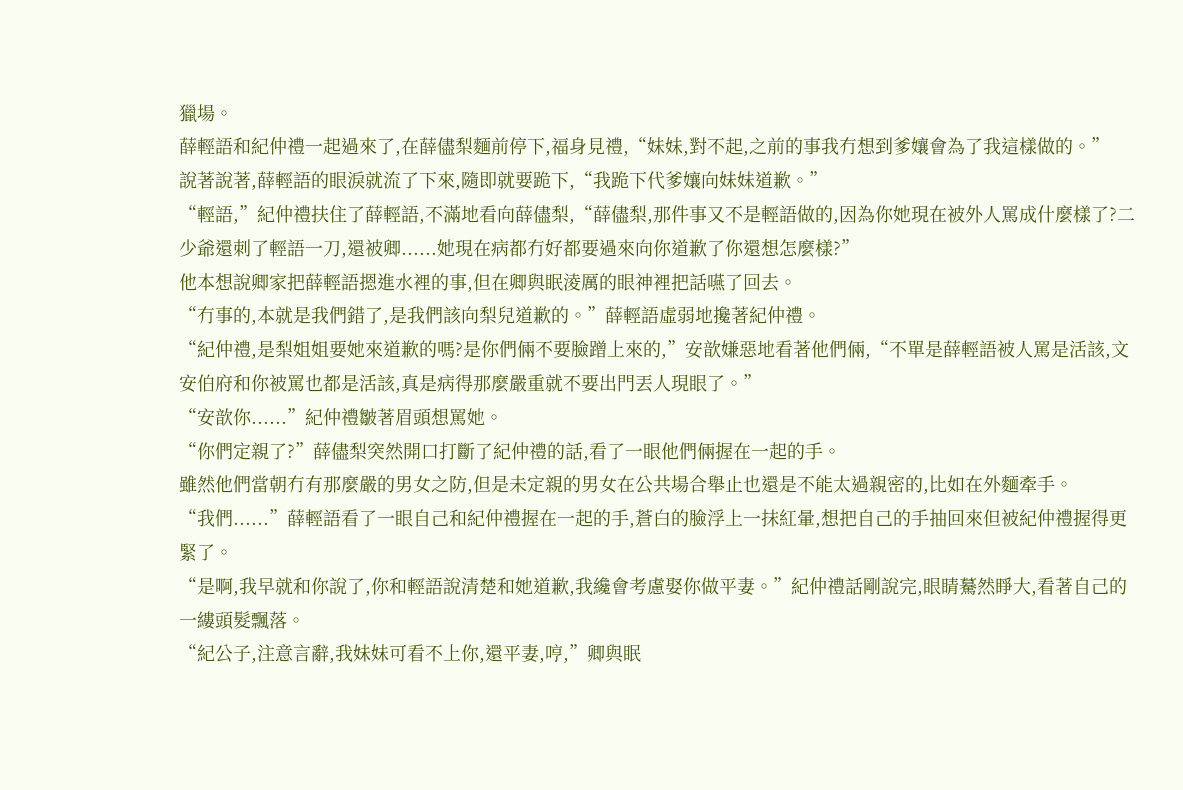獵場。
薛輕語和紀仲禮一起過來了,在薛儘梨麵前停下,福身見禮,“妹妹,對不起,之前的事我冇想到爹孃會為了我這樣做的。”
說著說著,薛輕語的眼淚就流了下來,隨即就要跪下,“我跪下代爹孃向妹妹道歉。”
“輕語,”紀仲禮扶住了薛輕語,不滿地看向薛儘梨,“薛儘梨,那件事又不是輕語做的,因為你她現在被外人罵成什麼樣了?二少爺還刺了輕語一刀,還被卿......她現在病都冇好都要過來向你道歉了你還想怎麼樣?”
他本想說卿家把薛輕語摁進水裡的事,但在卿與眠淩厲的眼神裡把話嚥了回去。
“冇事的,本就是我們錯了,是我們該向梨兒道歉的。”薛輕語虛弱地攙著紀仲禮。
“紀仲禮,是梨姐姐要她來道歉的嗎?是你們倆不要臉蹭上來的,”安歆嫌惡地看著他們倆,“不單是薛輕語被人罵是活該,文安伯府和你被罵也都是活該,真是病得那麼嚴重就不要出門丟人現眼了。”
“安歆你......”紀仲禮皺著眉頭想罵她。
“你們定親了?”薛儘梨突然開口打斷了紀仲禮的話,看了一眼他們倆握在一起的手。
雖然他們當朝冇有那麼嚴的男女之防,但是未定親的男女在公共場合舉止也還是不能太過親密的,比如在外麵牽手。
“我們......”薛輕語看了一眼自己和紀仲禮握在一起的手,蒼白的臉浮上一抹紅暈,想把自己的手抽回來但被紀仲禮握得更緊了。
“是啊,我早就和你說了,你和輕語說清楚和她道歉,我纔會考慮娶你做平妻。”紀仲禮話剛說完,眼睛驀然睜大,看著自己的一縷頭髮飄落。
“紀公子,注意言辭,我妹妹可看不上你,還平妻,哼,”卿與眠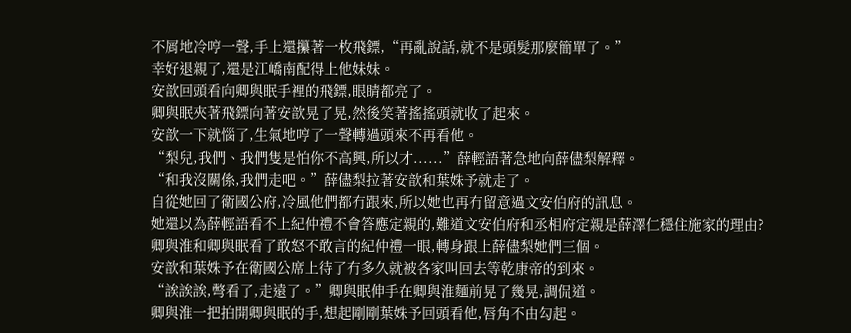不屑地冷哼一聲,手上還攥著一枚飛鏢,“再亂說話,就不是頭髮那麼簡單了。”
幸好退親了,還是江嶠南配得上他妹妹。
安歆回頭看向卿與眠手裡的飛鏢,眼睛都亮了。
卿與眠夾著飛鏢向著安歆晃了晃,然後笑著搖搖頭就收了起來。
安歆一下就惱了,生氣地哼了一聲轉過頭來不再看他。
“梨兒,我們、我們隻是怕你不高興,所以才......”薛輕語著急地向薛儘梨解釋。
“和我沒關係,我們走吧。”薛儘梨拉著安歆和葉姝予就走了。
自從她回了衛國公府,冷風他們都冇跟來,所以她也再冇留意過文安伯府的訊息。
她還以為薛輕語看不上紀仲禮不會答應定親的,難道文安伯府和丞相府定親是薛澤仁穩住施家的理由?
卿與淮和卿與眠看了敢怒不敢言的紀仲禮一眼,轉身跟上薛儘梨她們三個。
安歆和葉姝予在衛國公席上待了冇多久就被各家叫回去等乾康帝的到來。
“誒誒誒,彆看了,走遠了。”卿與眠伸手在卿與淮麵前晃了幾晃,調侃道。
卿與淮一把拍開卿與眠的手,想起剛剛葉姝予回頭看他,唇角不由勾起。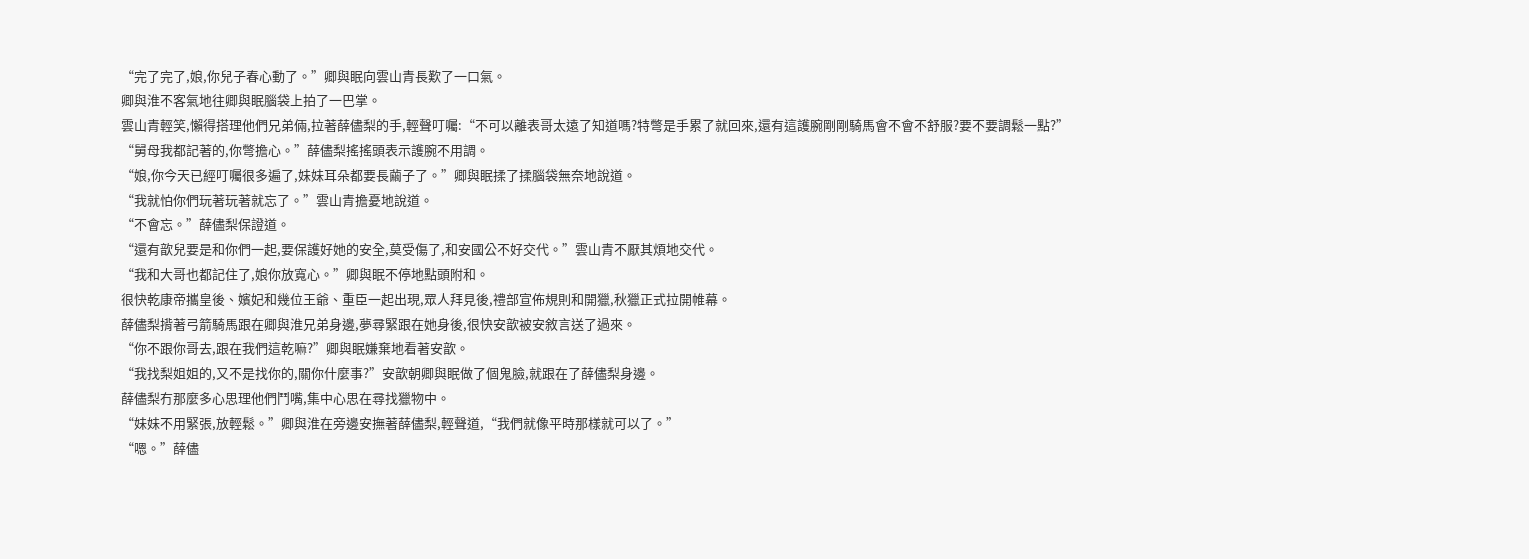“完了完了,娘,你兒子春心動了。”卿與眠向雲山青長歎了一口氣。
卿與淮不客氣地往卿與眠腦袋上拍了一巴掌。
雲山青輕笑,懶得搭理他們兄弟倆,拉著薛儘梨的手,輕聲叮囑:“不可以離表哥太遠了知道嗎?特彆是手累了就回來,還有這護腕剛剛騎馬會不會不舒服?要不要調鬆一點?”
“舅母我都記著的,你彆擔心。”薛儘梨搖搖頭表示護腕不用調。
“娘,你今天已經叮囑很多遍了,妹妹耳朵都要長繭子了。”卿與眠揉了揉腦袋無奈地說道。
“我就怕你們玩著玩著就忘了。”雲山青擔憂地說道。
“不會忘。”薛儘梨保證道。
“還有歆兒要是和你們一起,要保護好她的安全,莫受傷了,和安國公不好交代。”雲山青不厭其煩地交代。
“我和大哥也都記住了,娘你放寬心。”卿與眠不停地點頭附和。
很快乾康帝攜皇後、嬪妃和幾位王爺、重臣一起出現,眾人拜見後,禮部宣佈規則和開獵,秋獵正式拉開帷幕。
薛儘梨揹著弓箭騎馬跟在卿與淮兄弟身邊,夢尋緊跟在她身後,很快安歆被安敘言送了過來。
“你不跟你哥去,跟在我們這乾嘛?”卿與眠嫌棄地看著安歆。
“我找梨姐姐的,又不是找你的,關你什麼事?”安歆朝卿與眠做了個鬼臉,就跟在了薛儘梨身邊。
薛儘梨冇那麼多心思理他們鬥嘴,集中心思在尋找獵物中。
“妹妹不用緊張,放輕鬆。”卿與淮在旁邊安撫著薛儘梨,輕聲道,“我們就像平時那樣就可以了。”
“嗯。”薛儘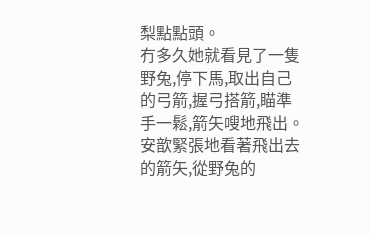梨點點頭。
冇多久她就看見了一隻野兔,停下馬,取出自己的弓箭,握弓搭箭,瞄準手一鬆,箭矢嗖地飛出。
安歆緊張地看著飛出去的箭矢,從野兔的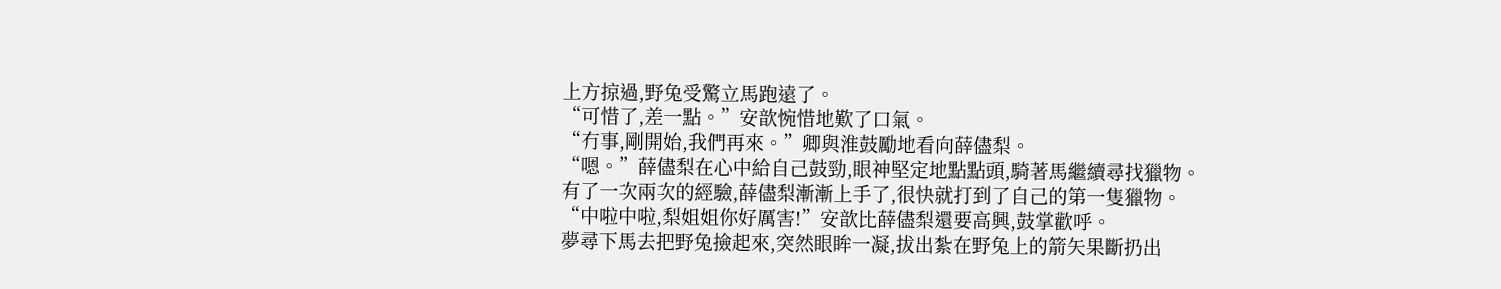上方掠過,野兔受驚立馬跑遠了。
“可惜了,差一點。”安歆惋惜地歎了口氣。
“冇事,剛開始,我們再來。”卿與淮鼓勵地看向薛儘梨。
“嗯。”薛儘梨在心中給自己鼓勁,眼神堅定地點點頭,騎著馬繼續尋找獵物。
有了一次兩次的經驗,薛儘梨漸漸上手了,很快就打到了自己的第一隻獵物。
“中啦中啦,梨姐姐你好厲害!”安歆比薛儘梨還要高興,鼓掌歡呼。
夢尋下馬去把野兔撿起來,突然眼眸一凝,拔出紮在野兔上的箭矢果斷扔出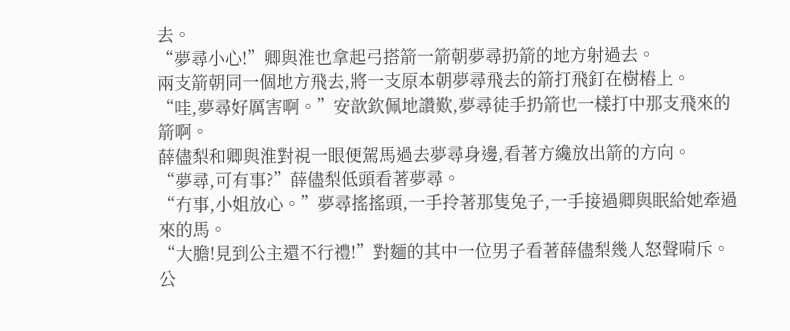去。
“夢尋小心!”卿與淮也拿起弓搭箭一箭朝夢尋扔箭的地方射過去。
兩支箭朝同一個地方飛去,將一支原本朝夢尋飛去的箭打飛釘在樹樁上。
“哇,夢尋好厲害啊。”安歆欽佩地讚歎,夢尋徒手扔箭也一樣打中那支飛來的箭啊。
薛儘梨和卿與淮對視一眼便駕馬過去夢尋身邊,看著方纔放出箭的方向。
“夢尋,可有事?”薛儘梨低頭看著夢尋。
“冇事,小姐放心。”夢尋搖搖頭,一手拎著那隻兔子,一手接過卿與眠給她牽過來的馬。
“大膽!見到公主還不行禮!”對麵的其中一位男子看著薛儘梨幾人怒聲嗬斥。
公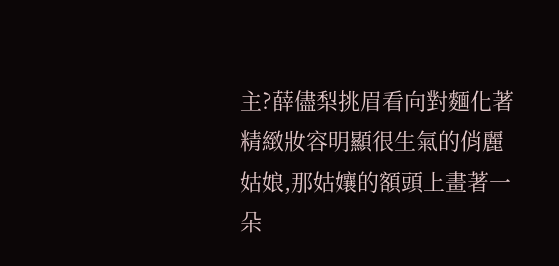主?薛儘梨挑眉看向對麵化著精緻妝容明顯很生氣的俏麗姑娘,那姑孃的額頭上畫著一朵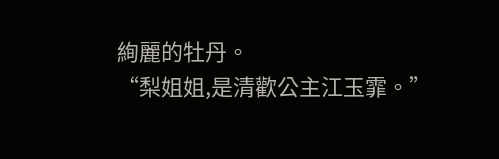絢麗的牡丹。
“梨姐姐,是清歡公主江玉霏。”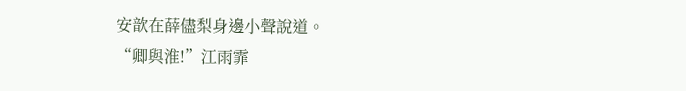安歆在薛儘梨身邊小聲說道。
“卿與淮!”江雨霏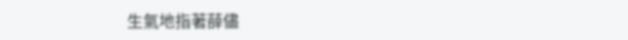生氣地指著薛儘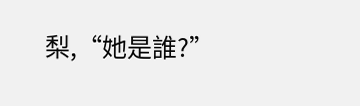梨,“她是誰?”